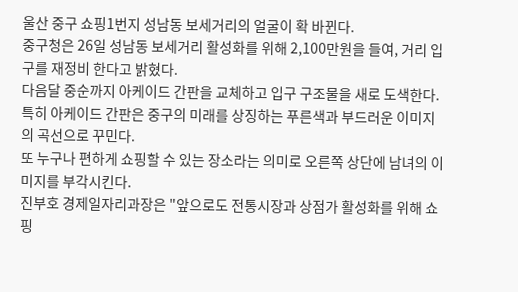울산 중구 쇼핑1번지 성남동 보세거리의 얼굴이 확 바뀐다.
중구청은 26일 성남동 보세거리 활성화를 위해 2,100만원을 들여, 거리 입구를 재정비 한다고 밝혔다.
다음달 중순까지 아케이드 간판을 교체하고 입구 구조물을 새로 도색한다.
특히 아케이드 간판은 중구의 미래를 상징하는 푸른색과 부드러운 이미지의 곡선으로 꾸민다.
또 누구나 편하게 쇼핑할 수 있는 장소라는 의미로 오른쪽 상단에 남녀의 이미지를 부각시킨다.
진부호 경제일자리과장은 "앞으로도 전통시장과 상점가 활성화를 위해 쇼핑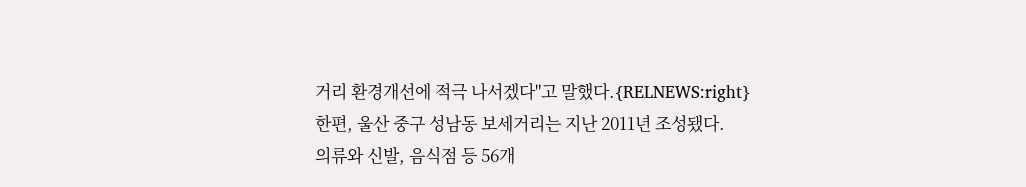거리 환경개선에 적극 나서겠다"고 말했다.{RELNEWS:right}
한편, 울산 중구 성남동 보세거리는 지난 2011년 조성됐다.
의류와 신발, 음식점 등 56개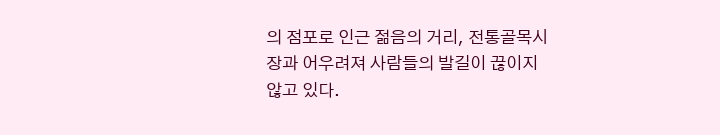의 점포로 인근 젊음의 거리, 전통골목시장과 어우려져 사람들의 발길이 끊이지 않고 있다.